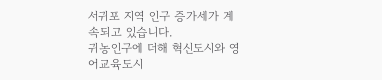서귀포 지역 인구 증가세가 계속되고 있습니다.
귀농인구에 더해 혁신도시와 영어교육도시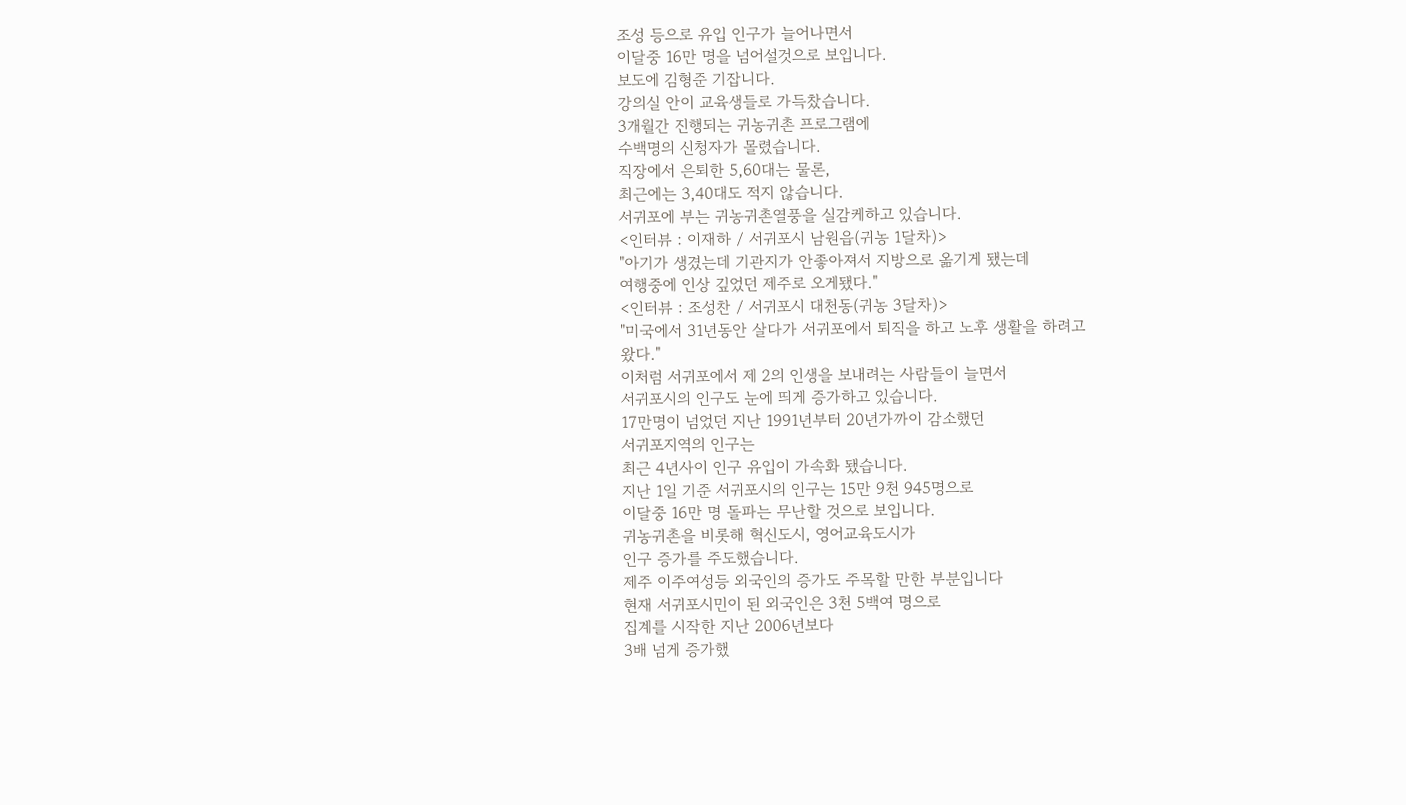조성 등으로 유입 인구가 늘어나면서
이달중 16만 명을 넘어설것으로 보입니다.
보도에 김형준 기잡니다.
강의실 안이 교육생들로 가득찼습니다.
3개월간 진행되는 귀농귀촌 프로그램에
수백명의 신청자가 몰렸습니다.
직장에서 은퇴한 5,60대는 물론,
최근에는 3,40대도 적지 않습니다.
서귀포에 부는 귀농귀촌열풍을 실감케하고 있습니다.
<인터뷰 : 이재하 / 서귀포시 남원읍(귀농 1달차)>
"아기가 생겼는데 기관지가 안좋아져서 지방으로 옮기게 됐는데
여행중에 인상 깊었던 제주로 오게됐다."
<인터뷰 : 조성찬 / 서귀포시 대천동(귀농 3달차)>
"미국에서 31년동안 살다가 서귀포에서 퇴직을 하고 노후 생활을 하려고
왔다."
이처럼 서귀포에서 제 2의 인생을 보내려는 사람들이 늘면서
서귀포시의 인구도 눈에 띄게 증가하고 있습니다.
17만명이 넘었던 지난 1991년부터 20년가까이 감소했던
서귀포지역의 인구는
최근 4년사이 인구 유입이 가속화 됐습니다.
지난 1일 기준 서귀포시의 인구는 15만 9천 945명으로
이달중 16만 명 돌파는 무난할 것으로 보입니다.
귀농귀촌을 비롯해 혁신도시, 영어교육도시가
인구 증가를 주도했습니다.
제주 이주여성등 외국인의 증가도 주목할 만한 부분입니다
현재 서귀포시민이 된 외국인은 3천 5백여 명으로
집계를 시작한 지난 2006년보다
3배 넘게 증가했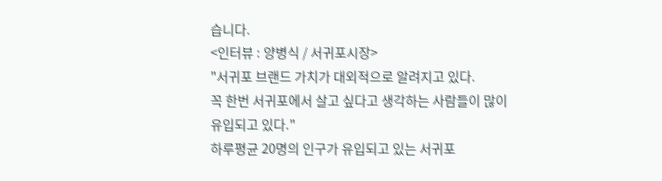습니다.
<인터뷰 : 양병식 / 서귀포시장>
"서귀포 브랜드 가치가 대외적으로 알려지고 있다.
꼭 한번 서귀포에서 살고 싶다고 생각하는 사람들이 많이
유입되고 있다."
하루평균 20명의 인구가 유입되고 있는 서귀포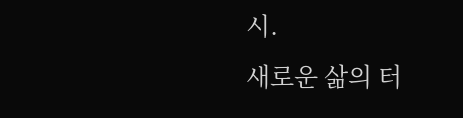시.
새로운 삶의 터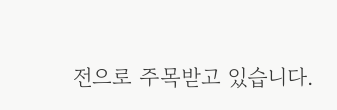전으로 주목받고 있습니다.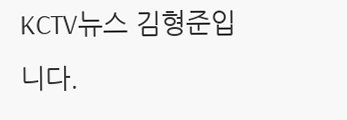KCTV뉴스 김형준입니다.